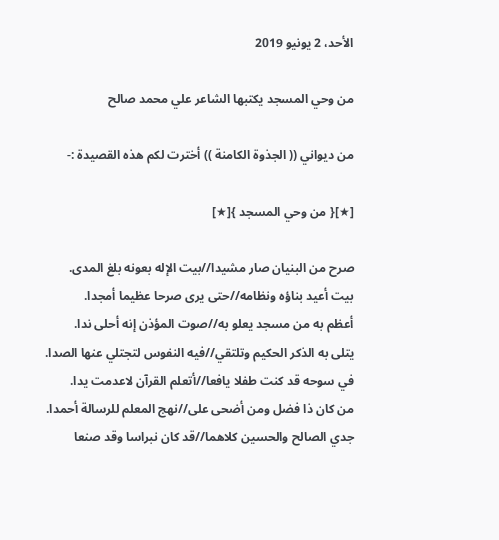الأحد، 2 يونيو 2019

من وحي المسجد يكتبها الشاعر علي محمد صالح

من ديواني (( الجذوة الكامنة )) أخترت لكم هذه القصيدة :-

[★]{ من وحي المسجد }[★]

صرح من البنيان صار مشيدا//بيت الإله بعونه بلغ المدى.
بيت أعيد بناؤه ونظامه//حتى يرى صرحا عظيما أمجدا.
أعظم به من مسجد يعلو به//صوت المؤذن إنه أحلى ندا.
يتلى به الذكر الحكيم وتلتقي//فيه النفوس لتجتلي عنها الصدا.
في سوحه قد كنت طفلا يافعا//أتعلم القرآن لاعدمت يدا.
من كان ذا فضل ومن أضحى على//نهج المعلم للرسالة أحمدا.
جدي الصالح والحسين كلاهما//قد كان نبراسا وقد صنعا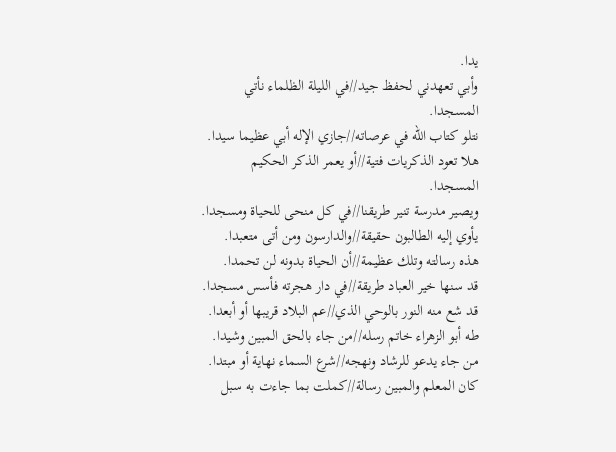يدا.
وأبي تعهدني لحفظ جيد//في الليلة الظلماء نأتي المسجدا.
نتلو كتاب الله في عرصاته//جازي الإله أبي عظيما سيدا.
هلا تعود الذكريات فتية//أو يعمر الذكر الحكيم المسجدا.
ويصير مدرسة تنير طريقنا//في كل منحى للحياة ومسجدا.
يأوي إليه الطالبون حقيقة//والدارسون ومن أتى متعبدا.
هذه رسالته وتلك عظيمة//أن الحياة بدونه لن تحمدا.
قد سنها خير العباد طريقة//في دار هجرته فأسس مسجدا.
قد شع منه النور بالوحي الذي//عم البلاد قريبها أو أبعدا.
طه أبو الزهراء خاتم رسله//من جاء بالحق المبين وشيدا.
من جاء يدعو للرشاد ونهجه//شرع السماء نهاية أو مبتدا.
كان المعلم والمبين رسالة//كملت بما جاءت به سبل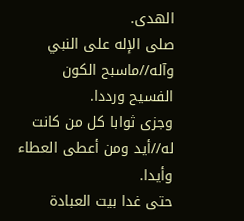الهدى.
صلى الإله على النبي وآله//ماسبح الكون الفسيح ورددا.
وجزى ثوابا كل من كانت له//أيد ومن أعطى العطاء وأيدا.
حتى غدا بيت العبادة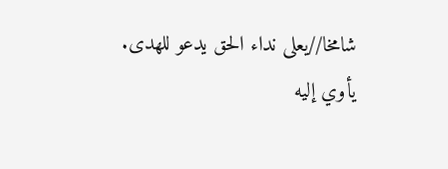شامخا//يعلى نداء الحق يدعو للهدى.
يأوي إليه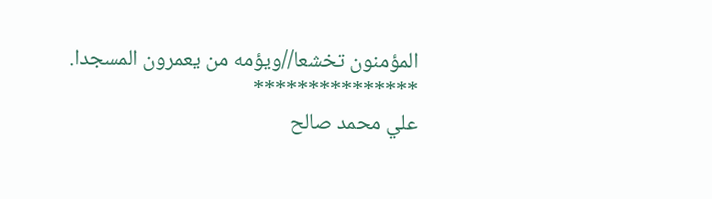المؤمنون تخشعا//ويؤمه من يعمرون المسجدا.
***************
علي محمد صالح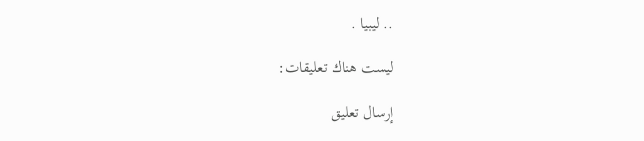.. ليبيا .

ليست هناك تعليقات:

إرسال تعليق